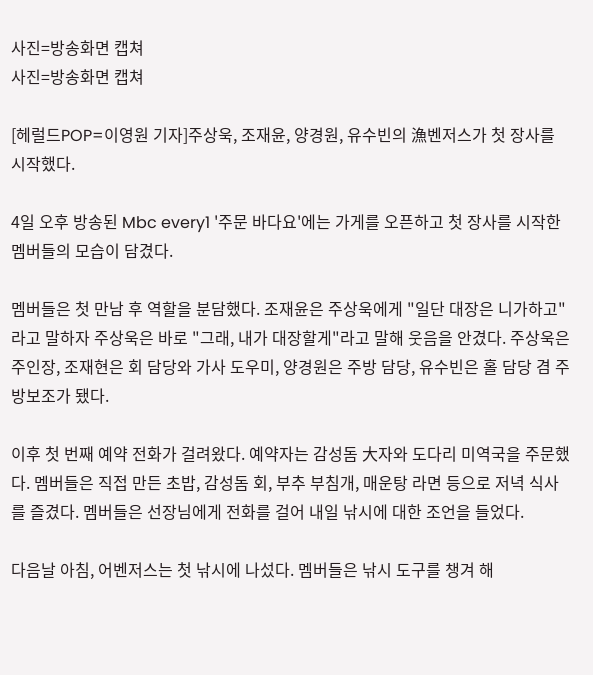사진=방송화면 캡쳐
사진=방송화면 캡쳐

[헤럴드POP=이영원 기자]주상욱, 조재윤, 양경원, 유수빈의 漁벤저스가 첫 장사를 시작했다.

4일 오후 방송된 Mbc every1 '주문 바다요'에는 가게를 오픈하고 첫 장사를 시작한 멤버들의 모습이 담겼다.

멤버들은 첫 만남 후 역할을 분담했다. 조재윤은 주상욱에게 "일단 대장은 니가하고"라고 말하자 주상욱은 바로 "그래, 내가 대장할게"라고 말해 웃음을 안겼다. 주상욱은 주인장, 조재현은 회 담당와 가사 도우미, 양경원은 주방 담당, 유수빈은 홀 담당 겸 주방보조가 됐다.

이후 첫 번째 예약 전화가 걸려왔다. 예약자는 감성돔 大자와 도다리 미역국을 주문했다. 멤버들은 직접 만든 초밥, 감성돔 회, 부추 부침개, 매운탕 라면 등으로 저녁 식사를 즐겼다. 멤버들은 선장님에게 전화를 걸어 내일 낚시에 대한 조언을 들었다.

다음날 아침, 어벤저스는 첫 낚시에 나섰다. 멤버들은 낚시 도구를 챙겨 해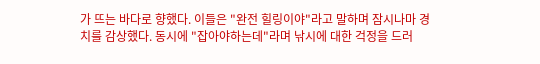가 뜨는 바다로 향했다. 이들은 "완전 힐링이야"라고 말하며 잠시나마 경치를 감상했다. 동시에 "잡아야하는데"라며 낚시에 대한 걱정을 드러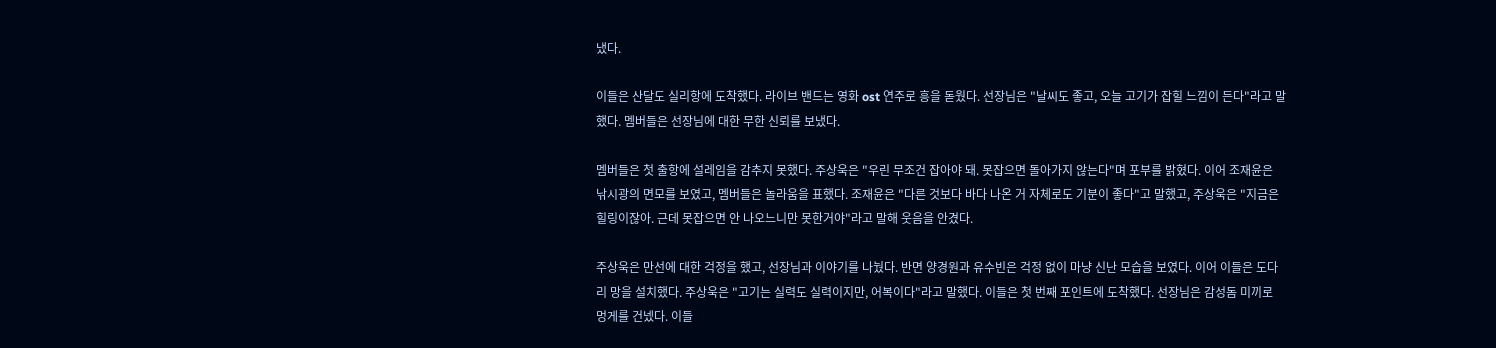냈다.

이들은 산달도 실리항에 도착했다. 라이브 밴드는 영화 ost 연주로 흥을 돋웠다. 선장님은 "날씨도 좋고, 오늘 고기가 잡힐 느낌이 든다"라고 말했다. 멤버들은 선장님에 대한 무한 신뢰를 보냈다.

멤버들은 첫 출항에 설레임을 감추지 못했다. 주상욱은 "우린 무조건 잡아야 돼. 못잡으면 돌아가지 않는다"며 포부를 밝혔다. 이어 조재윤은 낚시광의 면모를 보였고, 멤버들은 놀라움을 표했다. 조재윤은 "다른 것보다 바다 나온 거 자체로도 기분이 좋다"고 말했고, 주상욱은 "지금은 힐링이잖아. 근데 못잡으면 안 나오느니만 못한거야"라고 말해 웃음을 안겼다.

주상욱은 만선에 대한 걱정을 했고, 선장님과 이야기를 나눴다. 반면 양경원과 유수빈은 걱정 없이 마냥 신난 모습을 보였다. 이어 이들은 도다리 망을 설치했다. 주상욱은 "고기는 실력도 실력이지만, 어복이다"라고 말했다. 이들은 첫 번째 포인트에 도착했다. 선장님은 감성돔 미끼로 멍게를 건넸다. 이들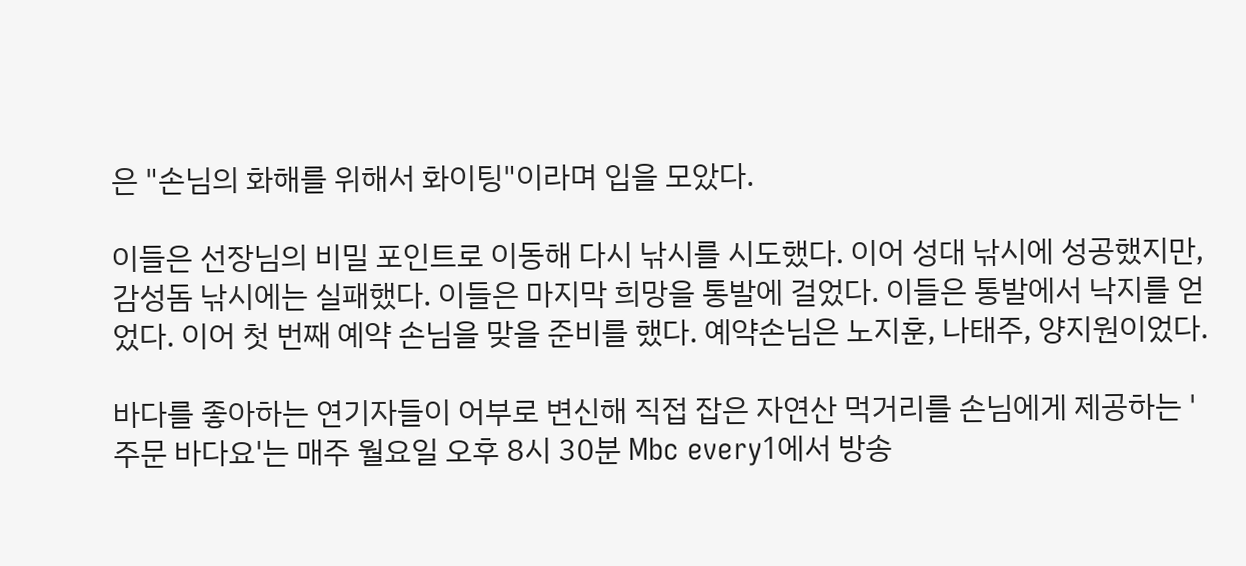은 "손님의 화해를 위해서 화이팅"이라며 입을 모았다.

이들은 선장님의 비밀 포인트로 이동해 다시 낚시를 시도했다. 이어 성대 낚시에 성공했지만, 감성돔 낚시에는 실패했다. 이들은 마지막 희망을 통발에 걸었다. 이들은 통발에서 낙지를 얻었다. 이어 첫 번째 예약 손님을 맞을 준비를 했다. 예약손님은 노지훈, 나태주, 양지원이었다.

바다를 좋아하는 연기자들이 어부로 변신해 직접 잡은 자연산 먹거리를 손님에게 제공하는 '주문 바다요'는 매주 월요일 오후 8시 30분 Mbc every1에서 방송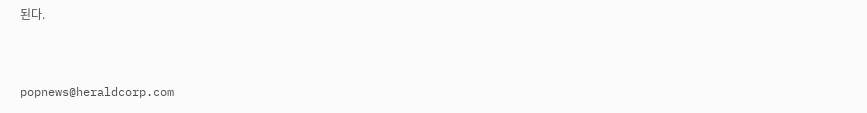된다.


popnews@heraldcorp.com